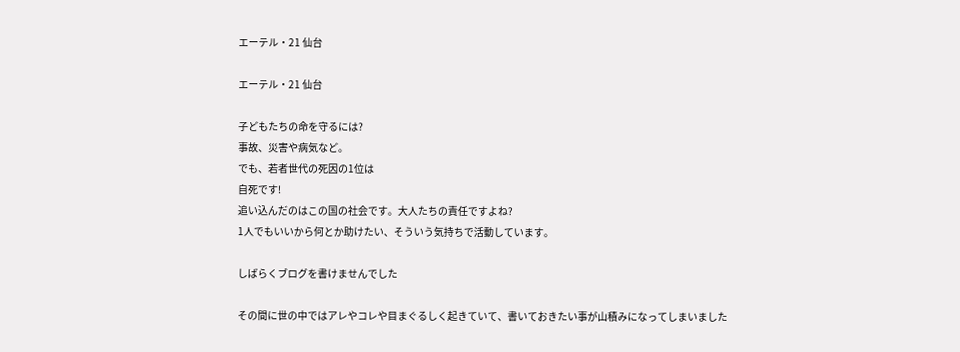エーテル・21 仙台

エーテル・21 仙台

子どもたちの命を守るには?
事故、災害や病気など。
でも、若者世代の死因の1位は
自死です!
追い込んだのはこの国の社会です。大人たちの責任ですよね?
1人でもいいから何とか助けたい、そういう気持ちで活動しています。

しばらくブログを書けませんでした

その間に世の中ではアレやコレや目まぐるしく起きていて、書いておきたい事が山積みになってしまいました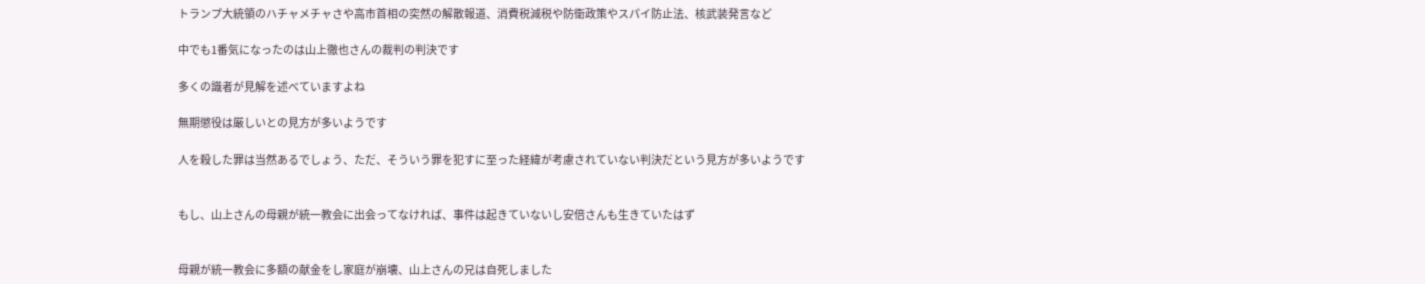トランプ大統領のハチャメチャさや高市首相の突然の解散報道、消費税減税や防衛政策やスパイ防止法、核武装発言など

中でも1番気になったのは山上徹也さんの裁判の判決です

多くの識者が見解を述べていますよね

無期懲役は厳しいとの見方が多いようです

人を殺した罪は当然あるでしょう、ただ、そういう罪を犯すに至った経緯が考慮されていない判決だという見方が多いようです


もし、山上さんの母親が統一教会に出会ってなければ、事件は起きていないし安倍さんも生きていたはず


母親が統一教会に多額の献金をし家庭が崩壊、山上さんの兄は自死しました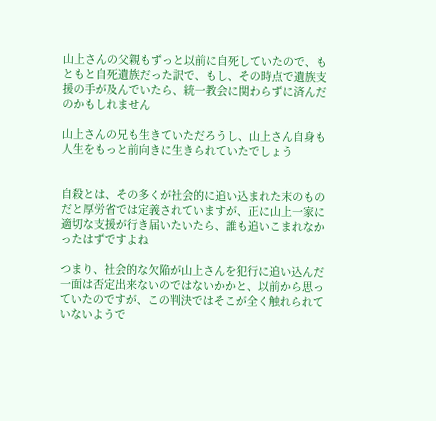山上さんの父親もずっと以前に自死していたので、もともと自死遺族だった訳で、もし、その時点で遺族支援の手が及んでいたら、統一教会に関わらずに済んだのかもしれません

山上さんの兄も生きていただろうし、山上さん自身も人生をもっと前向きに生きられていたでしょう


自殺とは、その多くが社会的に追い込まれた末のものだと厚労省では定義されていますが、正に山上一家に適切な支援が行き届いたいたら、誰も追いこまれなかったはずですよね

つまり、社会的な欠陥が山上さんを犯行に追い込んだ一面は否定出来ないのではないかかと、以前から思っていたのですが、この判決ではそこが全く触れられていないようで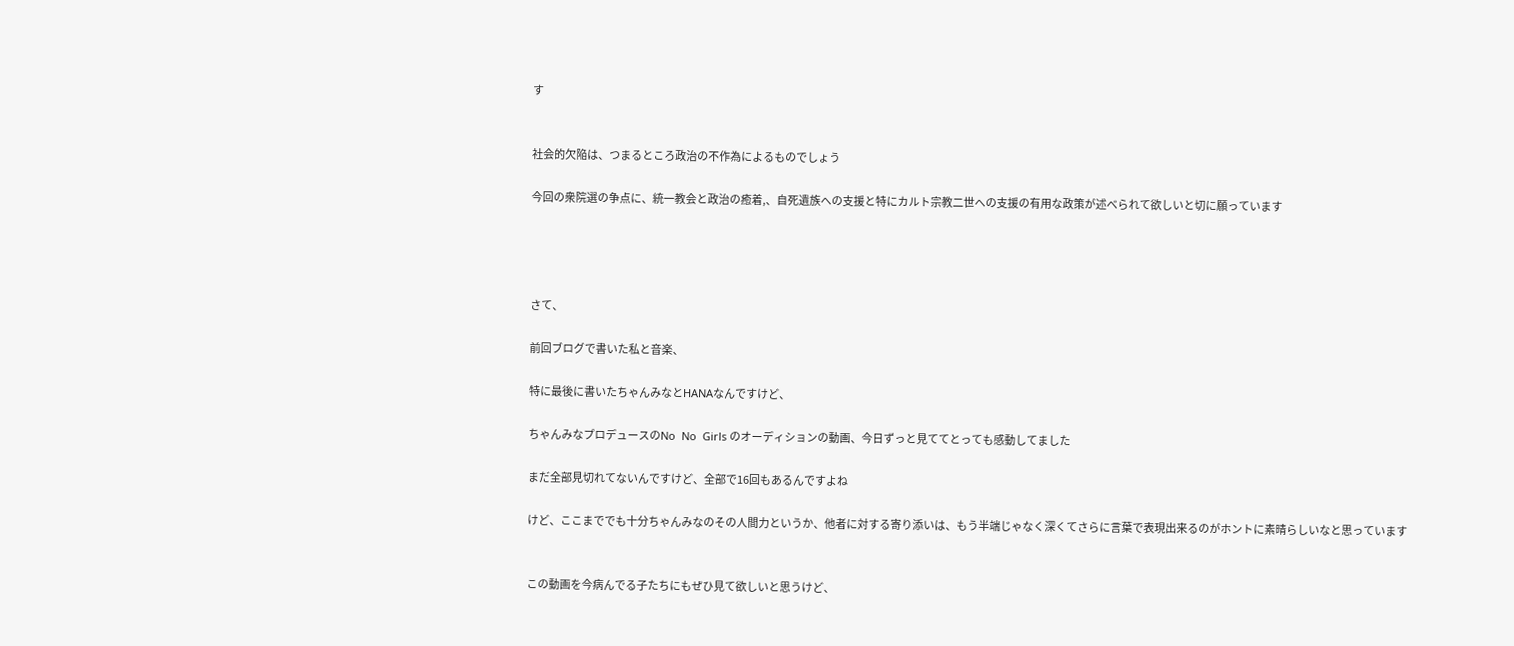す


社会的欠陥は、つまるところ政治の不作為によるものでしょう

今回の衆院選の争点に、統一教会と政治の癒着,、自死遺族への支援と特にカルト宗教二世への支援の有用な政策が述べられて欲しいと切に願っています




さて、

前回ブログで書いた私と音楽、

特に最後に書いたちゃんみなとHANAなんですけど、

ちゃんみなプロデュースのNo  No  Girls のオーディションの動画、今日ずっと見ててとっても感動してました

まだ全部見切れてないんですけど、全部で16回もあるんですよね

けど、ここまででも十分ちゃんみなのその人間力というか、他者に対する寄り添いは、もう半端じゃなく深くてさらに言葉で表現出来るのがホントに素晴らしいなと思っています


この動画を今病んでる子たちにもぜひ見て欲しいと思うけど、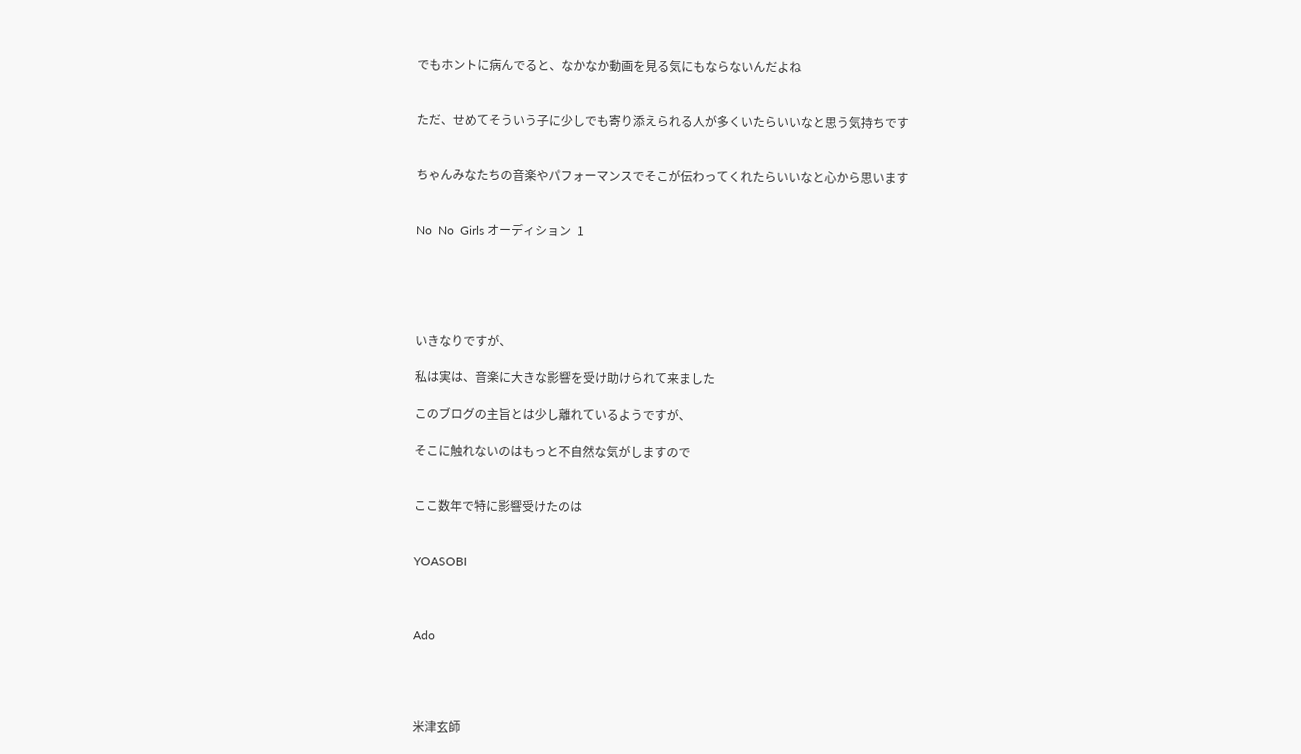でもホントに病んでると、なかなか動画を見る気にもならないんだよね


ただ、せめてそういう子に少しでも寄り添えられる人が多くいたらいいなと思う気持ちです


ちゃんみなたちの音楽やパフォーマンスでそこが伝わってくれたらいいなと心から思います


No  No  Girls オーディション  1





いきなりですが、

私は実は、音楽に大きな影響を受け助けられて来ました

このブログの主旨とは少し離れているようですが、

そこに触れないのはもっと不自然な気がしますので


ここ数年で特に影響受けたのは


YOASOBI



Ado




米津玄師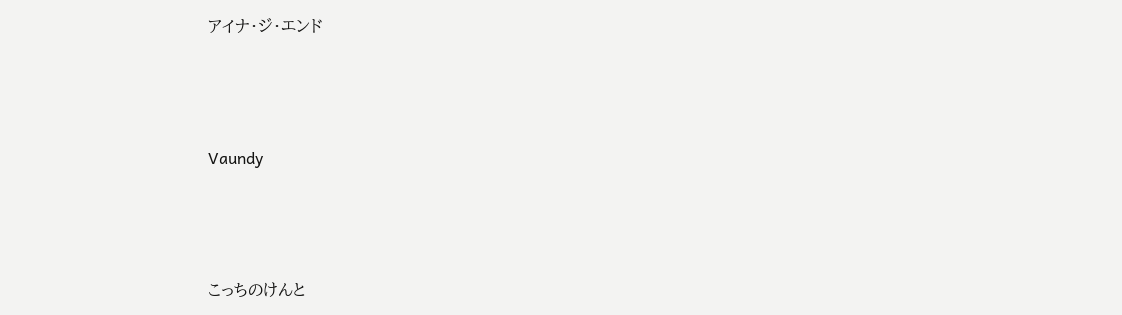アイナ・ジ・エンド




Vaundy




こっちのけんと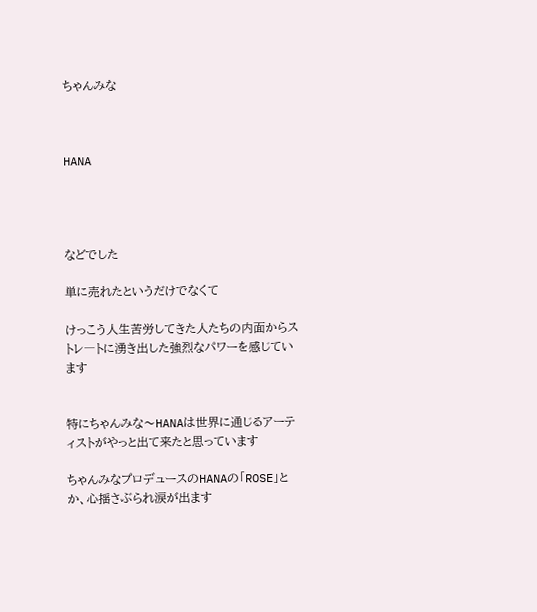ちゃんみな



HANA




などでした

単に売れたというだけでなくて

けっこう人生苦労してきた人たちの内面からストレ―トに湧き出した強烈なパワーを感じています


特にちゃんみな〜HANAは世界に通じるアーティストがやっと出て来たと思っています

ちゃんみなプロデュースのHANAの「ROSE」とか、心揺さぶられ涙が出ます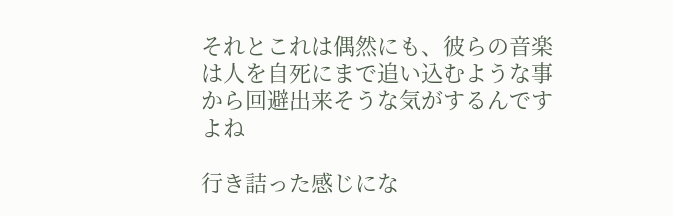それとこれは偶然にも、彼らの音楽は人を自死にまで追い込むような事から回避出来そうな気がするんですよね

行き詰った感じにな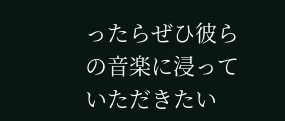ったらぜひ彼らの音楽に浸っていただきたい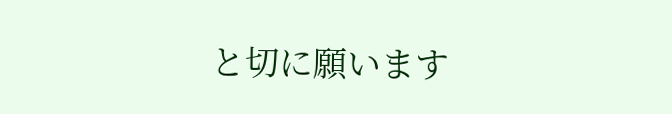と切に願います